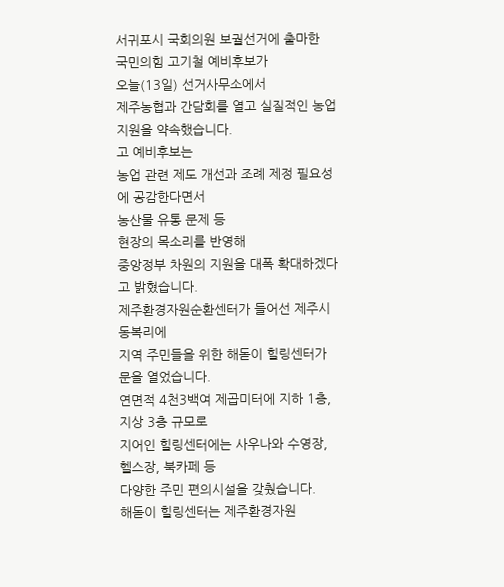서귀포시 국회의원 보궐선거에 출마한
국민의힘 고기철 예비후보가
오늘(13일) 선거사무소에서
제주농협과 간담회를 열고 실질적인 농업 지원을 약속했습니다.
고 예비후보는
농업 관련 제도 개선과 조례 제정 필요성에 공감한다면서
농산물 유통 문제 등
현장의 목소리를 반영해
중앙정부 차원의 지원을 대폭 확대하겠다고 밝혔습니다.
제주환경자원순환센터가 들어선 제주시 동복리에
지역 주민들을 위한 해돋이 힐링센터가 문을 열었습니다.
연면적 4천3백여 제곱미터에 지하 1층, 지상 3층 규모로
지어인 힐링센터에는 사우나와 수영장, 헬스장, 북카페 등
다양한 주민 편의시설을 갖췄습니다.
해돋이 힐링센터는 제주환경자원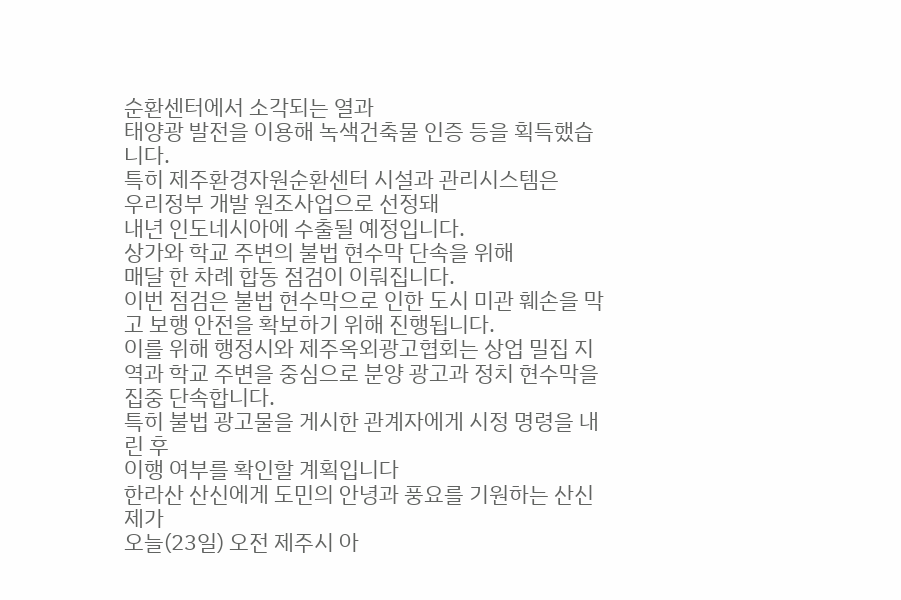순환센터에서 소각되는 열과
태양광 발전을 이용해 녹색건축물 인증 등을 획득했습니다.
특히 제주환경자원순환센터 시설과 관리시스템은
우리정부 개발 원조사업으로 선정돼
내년 인도네시아에 수출될 예정입니다.
상가와 학교 주변의 불법 현수막 단속을 위해
매달 한 차례 합동 점검이 이뤄집니다.
이번 점검은 불법 현수막으로 인한 도시 미관 훼손을 막고 보행 안전을 확보하기 위해 진행됩니다.
이를 위해 행정시와 제주옥외광고협회는 상업 밀집 지역과 학교 주변을 중심으로 분양 광고과 정치 현수막을 집중 단속합니다.
특히 불법 광고물을 게시한 관계자에게 시정 명령을 내린 후
이행 여부를 확인할 계획입니다
한라산 산신에게 도민의 안녕과 풍요를 기원하는 산신제가
오늘(23일) 오전 제주시 아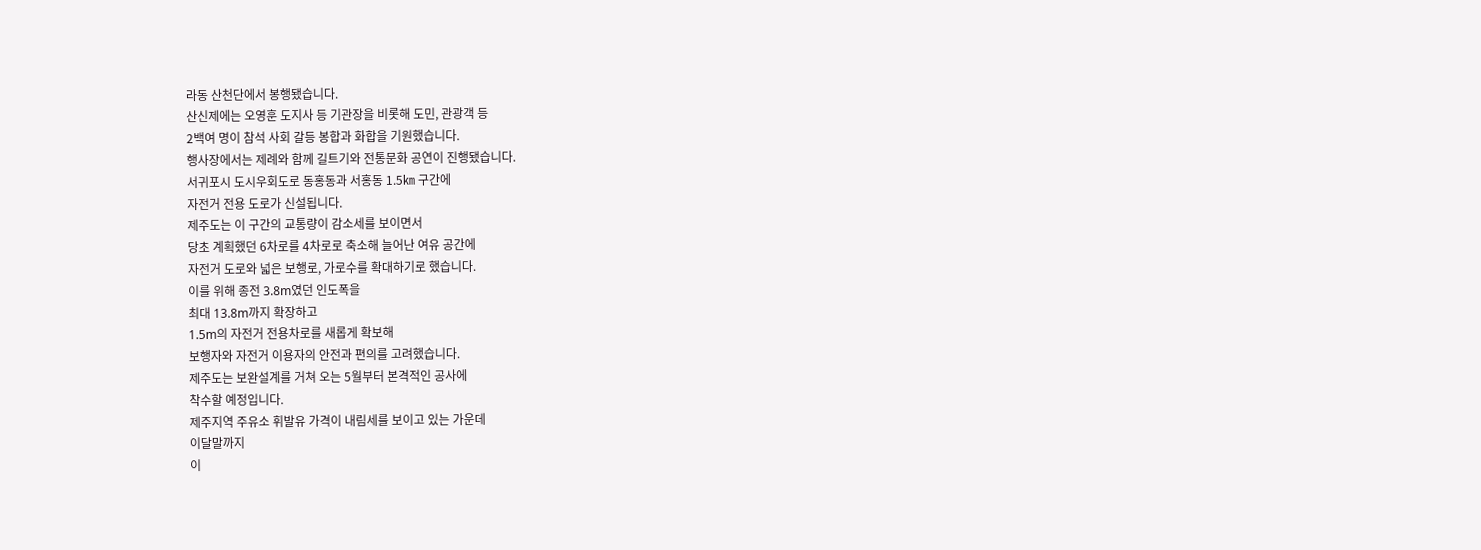라동 산천단에서 봉행됐습니다.
산신제에는 오영훈 도지사 등 기관장을 비롯해 도민, 관광객 등
2백여 명이 참석 사회 갈등 봉합과 화합을 기원했습니다.
행사장에서는 제례와 함께 길트기와 전통문화 공연이 진행됐습니다.
서귀포시 도시우회도로 동홍동과 서홍동 1.5㎞ 구간에
자전거 전용 도로가 신설됩니다.
제주도는 이 구간의 교통량이 감소세를 보이면서
당초 계획했던 6차로를 4차로로 축소해 늘어난 여유 공간에
자전거 도로와 넓은 보행로, 가로수를 확대하기로 했습니다.
이를 위해 종전 3.8m였던 인도폭을
최대 13.8m까지 확장하고
1.5m의 자전거 전용차로를 새롭게 확보해
보행자와 자전거 이용자의 안전과 편의를 고려했습니다.
제주도는 보완설계를 거쳐 오는 5월부터 본격적인 공사에
착수할 예정입니다.
제주지역 주유소 휘발유 가격이 내림세를 보이고 있는 가운데
이달말까지
이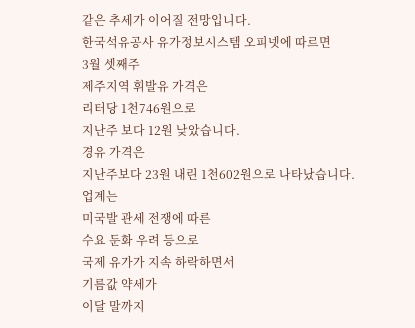같은 추세가 이어질 전망입니다.
한국석유공사 유가정보시스템 오피넷에 따르면
3월 셋째주
제주지역 휘발유 가격은
리터당 1천746원으로
지난주 보다 12원 낮았습니다.
경유 가격은
지난주보다 23원 내린 1천602원으로 나타났습니다.
업계는
미국발 관세 전쟁에 따른
수요 둔화 우려 등으로
국제 유가가 지속 하락하면서
기름값 약세가
이달 말까지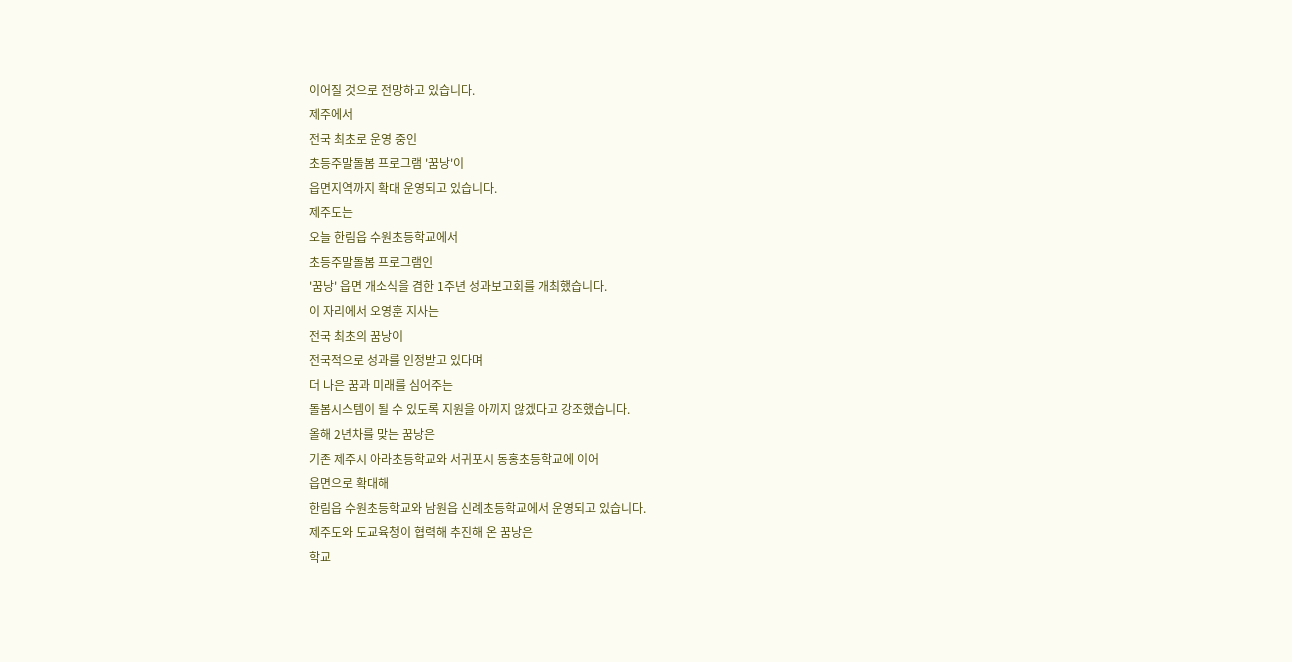이어질 것으로 전망하고 있습니다.
제주에서
전국 최초로 운영 중인
초등주말돌봄 프로그램 '꿈낭'이
읍면지역까지 확대 운영되고 있습니다.
제주도는
오늘 한림읍 수원초등학교에서
초등주말돌봄 프로그램인
'꿈낭' 읍면 개소식을 겸한 1주년 성과보고회를 개최했습니다.
이 자리에서 오영훈 지사는
전국 최초의 꿈낭이
전국적으로 성과를 인정받고 있다며
더 나은 꿈과 미래를 심어주는
돌봄시스템이 될 수 있도록 지원을 아끼지 않겠다고 강조했습니다.
올해 2년차를 맞는 꿈낭은
기존 제주시 아라초등학교와 서귀포시 동홍초등학교에 이어
읍면으로 확대해
한림읍 수원초등학교와 남원읍 신례초등학교에서 운영되고 있습니다.
제주도와 도교육청이 협력해 추진해 온 꿈낭은
학교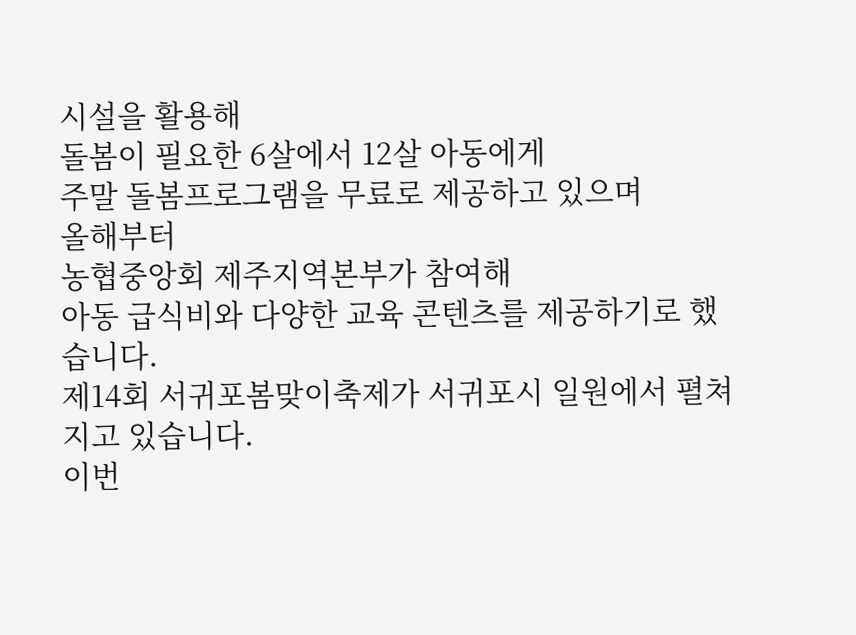시설을 활용해
돌봄이 필요한 6살에서 12살 아동에게
주말 돌봄프로그램을 무료로 제공하고 있으며
올해부터
농협중앙회 제주지역본부가 참여해
아동 급식비와 다양한 교육 콘텐츠를 제공하기로 했습니다.
제14회 서귀포봄맞이축제가 서귀포시 일원에서 펼쳐지고 있습니다.
이번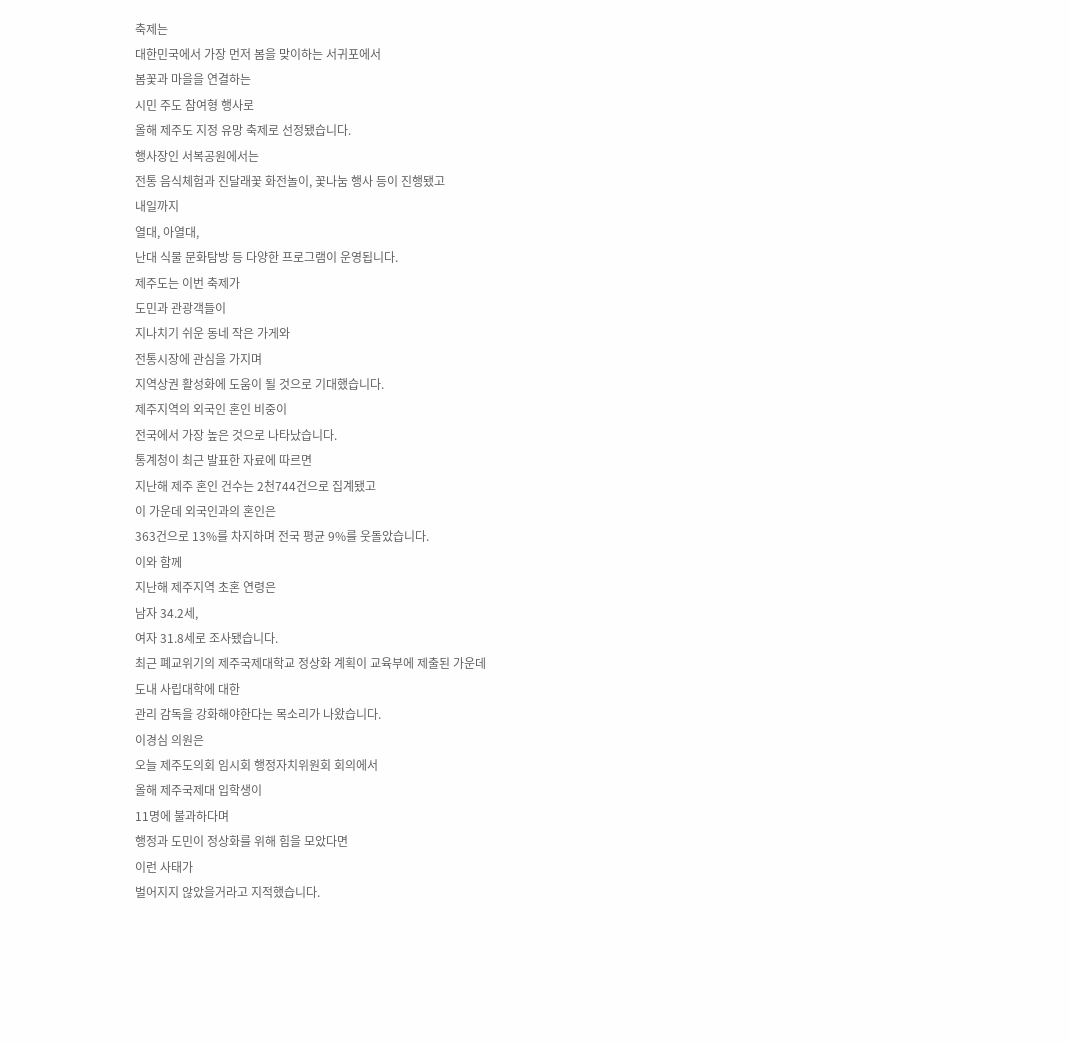축제는
대한민국에서 가장 먼저 봄을 맞이하는 서귀포에서
봄꽃과 마을을 연결하는
시민 주도 참여형 행사로
올해 제주도 지정 유망 축제로 선정됐습니다.
행사장인 서복공원에서는
전통 음식체험과 진달래꽃 화전놀이, 꽃나눔 행사 등이 진행됐고
내일까지
열대, 아열대,
난대 식물 문화탐방 등 다양한 프로그램이 운영됩니다.
제주도는 이번 축제가
도민과 관광객들이
지나치기 쉬운 동네 작은 가게와
전통시장에 관심을 가지며
지역상권 활성화에 도움이 될 것으로 기대했습니다.
제주지역의 외국인 혼인 비중이
전국에서 가장 높은 것으로 나타났습니다.
통계청이 최근 발표한 자료에 따르면
지난해 제주 혼인 건수는 2천744건으로 집계됐고
이 가운데 외국인과의 혼인은
363건으로 13%를 차지하며 전국 평균 9%를 웃돌았습니다.
이와 함께
지난해 제주지역 초혼 연령은
남자 34.2세,
여자 31.8세로 조사됐습니다.
최근 폐교위기의 제주국제대학교 정상화 계획이 교육부에 제출된 가운데
도내 사립대학에 대한
관리 감독을 강화해야한다는 목소리가 나왔습니다.
이경심 의원은
오늘 제주도의회 임시회 행정자치위원회 회의에서
올해 제주국제대 입학생이
11명에 불과하다며
행정과 도민이 정상화를 위해 힘을 모았다면
이런 사태가
벌어지지 않았을거라고 지적했습니다.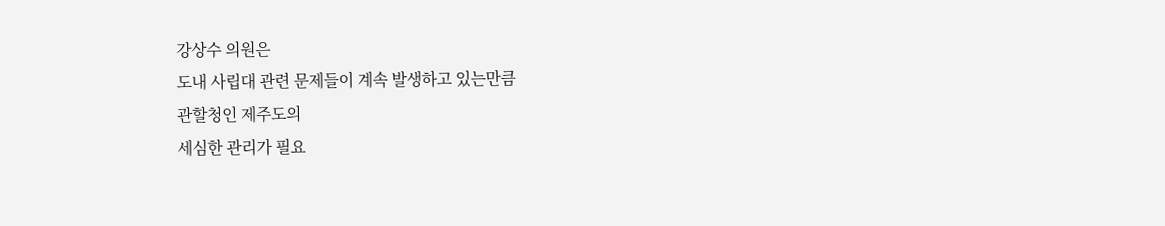강상수 의원은
도내 사립대 관련 문제들이 계속 발생하고 있는만큼
관할청인 제주도의
세심한 관리가 필요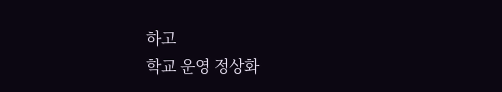하고
학교 운영 정상화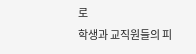로
학생과 교직원들의 피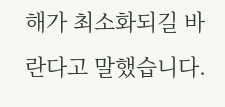해가 최소화되길 바란다고 말했습니다.